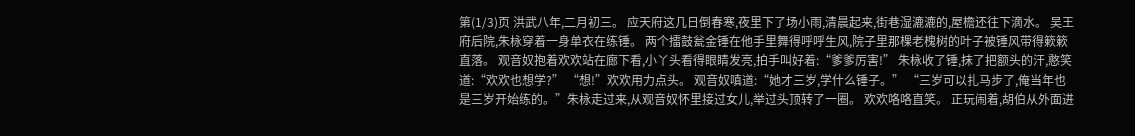第(1/3)页 洪武八年,二月初三。 应天府这几日倒春寒,夜里下了场小雨,清晨起来,街巷湿漉漉的,屋檐还往下滴水。 吴王府后院,朱栐穿着一身单衣在练锤。 两个擂鼓瓮金锤在他手里舞得呼呼生风,院子里那棵老槐树的叶子被锤风带得簌簌直落。 观音奴抱着欢欢站在廊下看,小丫头看得眼睛发亮,拍手叫好着:“爹爹厉害!” 朱栐收了锤,抹了把额头的汗,憨笑道:“欢欢也想学?” “想!”欢欢用力点头。 观音奴嗔道:“她才三岁,学什么锤子。” “三岁可以扎马步了,俺当年也是三岁开始练的。”朱栐走过来,从观音奴怀里接过女儿,举过头顶转了一圈。 欢欢咯咯直笑。 正玩闹着,胡伯从外面进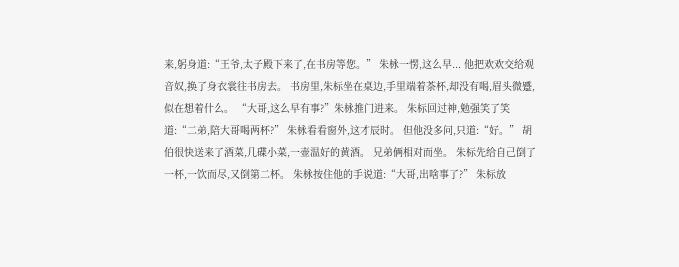来,躬身道:“王爷,太子殿下来了,在书房等您。” 朱栐一愣,这么早... 他把欢欢交给观音奴,换了身衣裳往书房去。 书房里,朱标坐在桌边,手里端着茶杯,却没有喝,眉头微蹙,似在想着什么。 “大哥,这么早有事?”朱栐推门进来。 朱标回过神,勉强笑了笑道:“二弟,陪大哥喝两杯?” 朱栐看看窗外,这才辰时。 但他没多问,只道:“好。” 胡伯很快送来了酒菜,几碟小菜,一壶温好的黄酒。 兄弟俩相对而坐。 朱标先给自己倒了一杯,一饮而尽,又倒第二杯。 朱栐按住他的手说道:“大哥,出啥事了?” 朱标放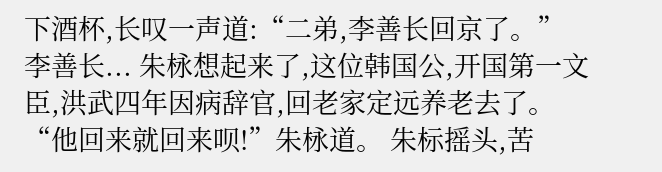下酒杯,长叹一声道:“二弟,李善长回京了。” 李善长... 朱栐想起来了,这位韩国公,开国第一文臣,洪武四年因病辞官,回老家定远养老去了。 “他回来就回来呗!”朱栐道。 朱标摇头,苦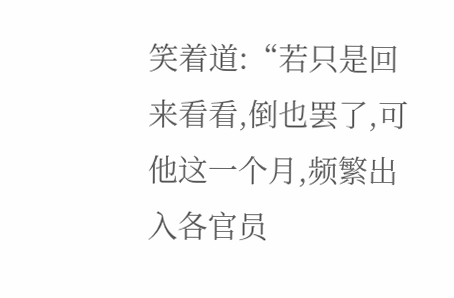笑着道:“若只是回来看看,倒也罢了,可他这一个月,频繁出入各官员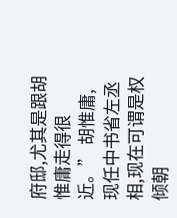府邸,尤其是跟胡惟庸走得很近。” 胡惟庸,现任中书省左丞相,现在可谓是权倾朝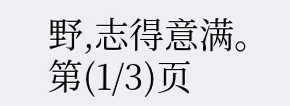野,志得意满。 第(1/3)页